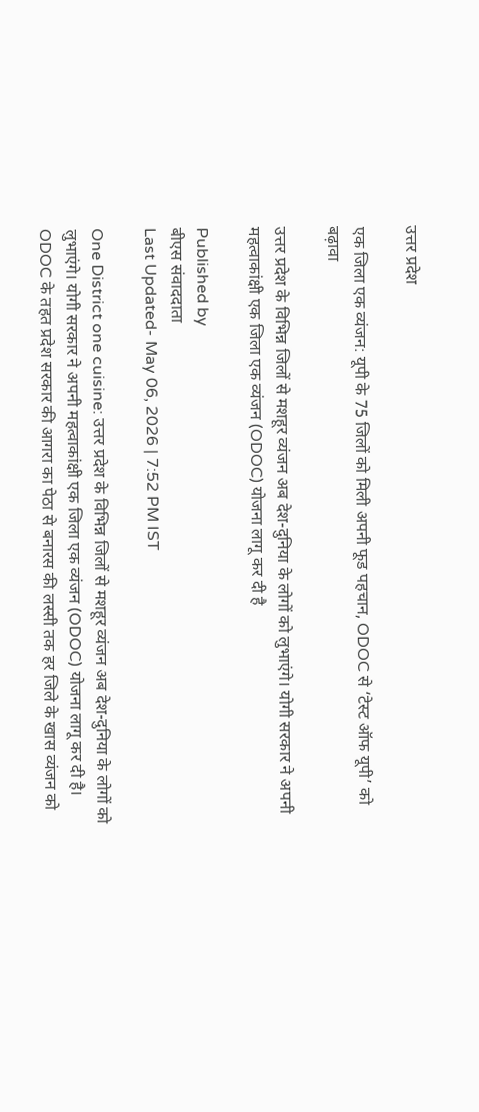उत्तर प्रदेश

एक जिला एक व्यंजन: यूपी के 75 जिलों को मिली अपनी फूड पहचान, ODOC से ‘टेस्ट ऑफ यूपी’ को बढ़ावा

उत्तर प्रदेश के विभिन्न जिलों से मशहूर व्यंजन अब देश-दुनिया के लोगों को लुभाएंगे। योगी सरकार ने अपनी महत्वाकांक्षी एक जिला एक व्यंजन (ODOC) योजना लागू कर दी है

Published by
बीएस संवाददाता
Last Updated- May 06, 2026 | 7:52 PM IST

One District one cuisine: उत्तर प्रदेश के विभिन्न जिलों से मशहूर व्यंजन अब देश-दुनिया के लोगों को लुभाएंगे। योगी सरकार ने अपनी महत्वाकांक्षी एक जिला एक व्यंजन (ODOC) योजना लागू कर दी है। ODOC के तहत प्रदेश सरकार की आगरा का पेठा से बनारस की लस्सी तक हर जिले के खास व्यंजन को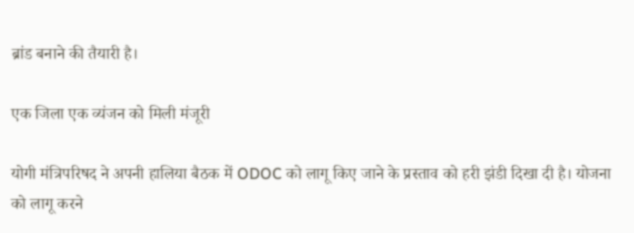ब्रांड बनाने की तैयारी है।

एक जिला एक व्यंजन को मिली मंजूरी

योगी मंत्रिपरिषद ने अपनी हालिया बैठक में ODOC को लागू किए जाने के प्रस्ताव को हरी झंडी दिखा दी है। योजना को लागू करने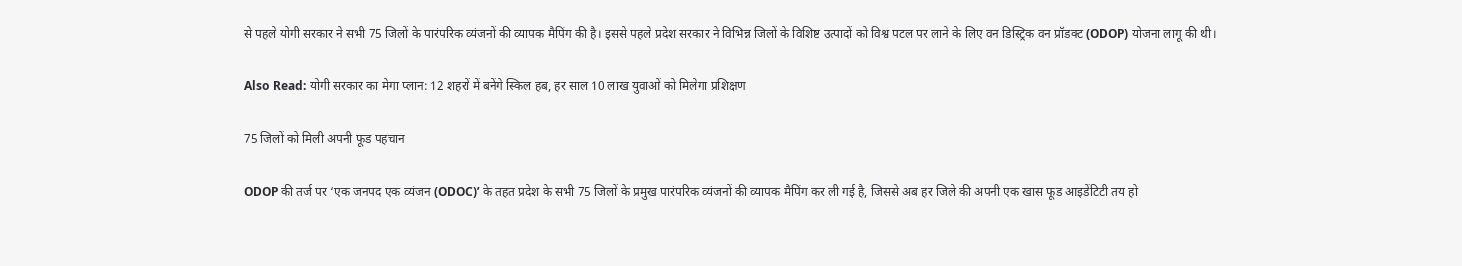से पहले योगी सरकार ने सभी 75 जिलों के पारंपरिक व्यंजनों की व्यापक मैपिंग की है। इससे पहले प्रदेश सरकार ने विभिन्न जिलों के विशिष्ट उत्पादों को विश्व पटल पर लाने के लिए वन डिस्ट्रिक वन प्रॉडक्ट (ODOP) योजना लागू की थी।

Also Read: योगी सरकार का मेगा प्लान: 12 शहरों में बनेंगे स्किल हब, हर साल 10 लाख युवाओं को मिलेगा प्रशिक्षण

75 जिलों को मिली अपनी फूड पहचान

ODOP की तर्ज पर ‘एक जनपद एक व्यंजन (ODOC)’ के तहत प्रदेश के सभी 75 जिलों के प्रमुख पारंपरिक व्यंजनों की व्यापक मैपिंग कर ली गई है, जिससे अब हर जिले की अपनी एक खास फूड आइडेंटिटी तय हो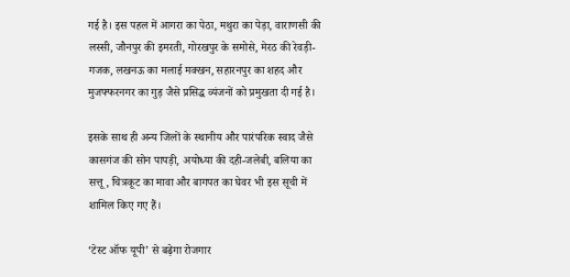गई है। इस पहल में आगरा का पेठा, मथुरा का पेड़ा, वाराणसी की लस्सी, जौनपुर की इमरती, गोरखपुर के समोसे, मेरठ की रेवड़ी-गजक, लखनऊ का मलाई मक्खन, सहारनपुर का शहद और मुजफ्फरनगर का गुड़ जैसे प्रसिद्ध व्यंजनों को प्रमुखता दी गई है।

इसके साथ ही अन्य जिलों के स्थानीय और पारंपरिक स्वाद जैसे कासगंज की सोन पापड़ी, अयोध्या की दही-जलेबी, बलिया का सत्तू, चित्रकूट का मावा और बागपत का घेवर भी इस सूची में शामिल किए गए हैं।

‘टेस्ट ऑफ यूपी’ से बढ़ेगा रोजगार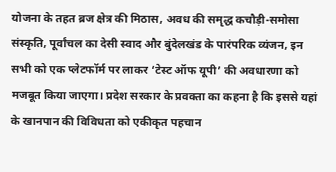योजना के तहत ब्रज क्षेत्र की मिठास, अवध की समृद्ध कचौड़ी-समोसा संस्कृति, पूर्वांचल का देसी स्वाद और बुंदेलखंड के पारंपरिक व्यंजन, इन सभी को एक प्लेटफॉर्म पर लाकर ‘टेस्ट ऑफ यूपी’ की अवधारणा को मजबूत किया जाएगा। प्रदेश सरकार के प्रवक्ता का कहना है कि इससे यहां के खानपान की विविधता को एकीकृत पहचान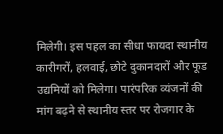मिलेगी। इस पहल का सीधा फायदा स्थानीय कारीगरों, हलवाई, छोटे दुकानदारों और फूड उद्यमियों को मिलेगा। पारंपरिक व्यंजनों की मांग बढ़ने से स्थानीय स्तर पर रोजगार के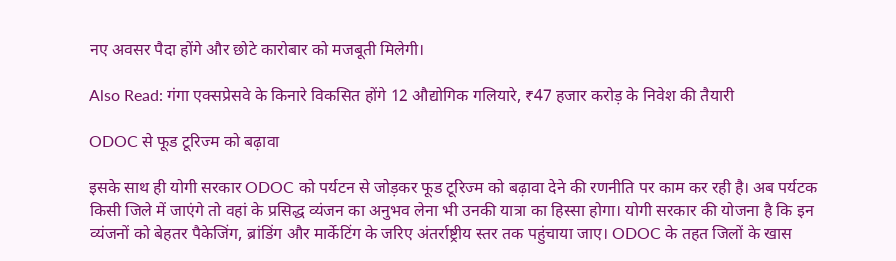नए अवसर पैदा होंगे और छोटे कारोबार को मजबूती मिलेगी।

Also Read: गंगा एक्सप्रेसवे के किनारे विकसित होंगे 12 औद्योगिक गलियारे, ₹47 हजार करोड़ के निवेश की तैयारी

ODOC से फूड टूरिज्म को बढ़ावा

इसके साथ ही योगी सरकार ODOC को पर्यटन से जोड़कर फूड टूरिज्म को बढ़ावा देने की रणनीति पर काम कर रही है। अब पर्यटक किसी जिले में जाएंगे तो वहां के प्रसिद्ध व्यंजन का अनुभव लेना भी उनकी यात्रा का हिस्सा होगा। योगी सरकार की योजना है कि इन व्यंजनों को बेहतर पैकेजिंग, ब्रांडिंग और मार्केटिंग के जरिए अंतर्राष्ट्रीय स्तर तक पहुंचाया जाए। ODOC के तहत जिलों के खास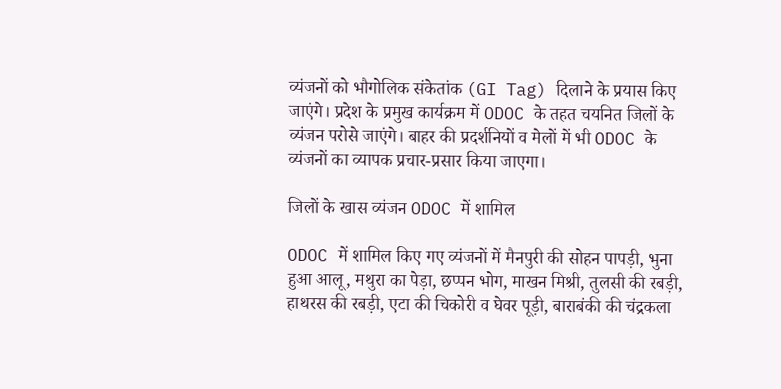व्यंजनों को भौगोलिक संकेतांक (GI Tag) दिलाने के प्रयास किए जाएंगे। प्रदेश के प्रमुख कार्यक्रम में ODOC के तहत चयनित जिलों के व्यंजन परोसे जाएंगे। बाहर की प्रदर्शनियों व मेलों में भी ODOC के व्यंजनों का व्यापक प्रचार-प्रसार किया जाएगा।

जिलों के खास व्यंजन ODOC में शामिल

ODOC में शामिल किए गए व्यंजनों में मैनपुरी की सोहन पापड़ी, भुना हुआ आलू, मथुरा का पेड़ा, छप्पन भोग, माखन मिश्री, तुलसी की रबड़ी, हाथरस की रबड़ी, एटा की चिकोरी व घेवर पूड़ी, बाराबंकी की चंद्रकला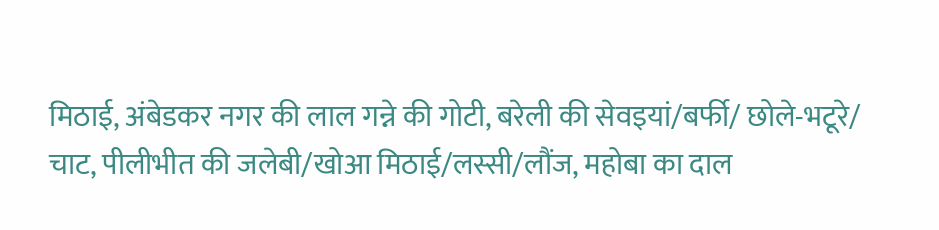मिठाई, अंबेडकर नगर की लाल गन्ने की गोटी, बरेली की सेवइयां/बर्फी/ छोले-भटूरे/ चाट, पीलीभीत की जलेबी/खोआ मिठाई/लस्सी/लौंज, महोबा का दाल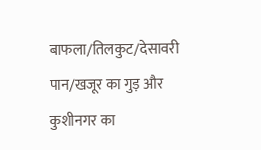बाफला/तिलकुट/देसावरी पान/खजूर का गुड़ और कुशीनगर का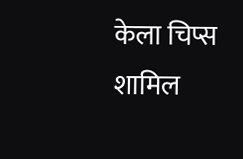केला चिप्स शामिल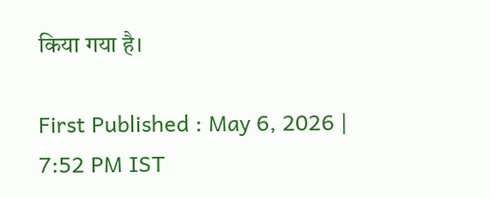किया गया है।

First Published : May 6, 2026 | 7:52 PM IST